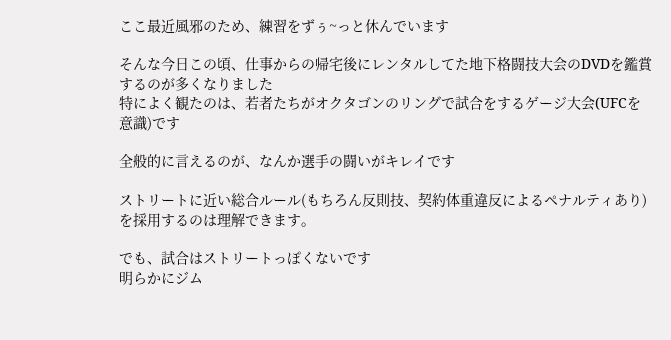ここ最近風邪のため、練習をずぅ~っと休んでいます

そんな今日この頃、仕事からの帰宅後にレンタルしてた地下格闘技大会のDVDを鑑賞するのが多くなりました
特によく観たのは、若者たちがオクタゴンのリングで試合をするゲージ大会(UFCを意識)です

全般的に言えるのが、なんか選手の闘いがキレイです

ストリートに近い総合ルール(もちろん反則技、契約体重違反によるペナルティあり)を採用するのは理解できます。

でも、試合はストリートっぽくないです
明らかにジム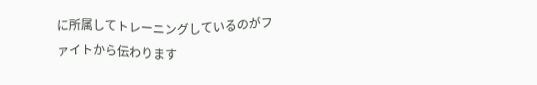に所属してトレーニングしているのがファイトから伝わります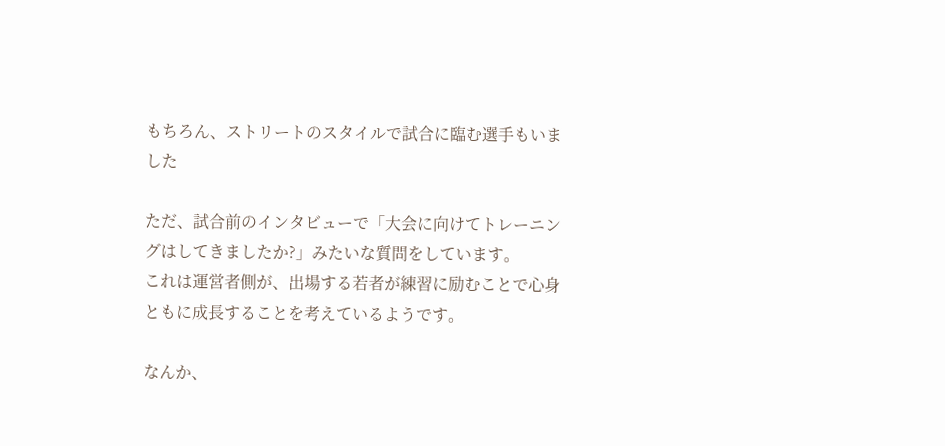もちろん、ストリートのスタイルで試合に臨む選手もいました

ただ、試合前のインタビューで「大会に向けてトレーニングはしてきましたか?」みたいな質問をしています。
これは運営者側が、出場する若者が練習に励むことで心身ともに成長することを考えているようです。

なんか、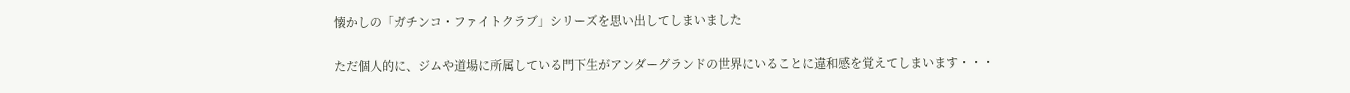懐かしの「ガチンコ・ファイトクラブ」シリーズを思い出してしまいました

ただ個人的に、ジムや道場に所属している門下生がアンダーグランドの世界にいることに違和感を覚えてしまいます・・・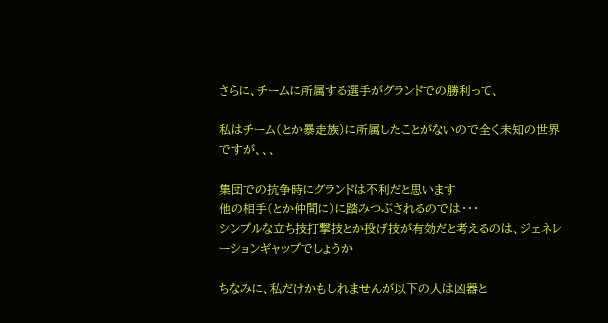さらに、チームに所属する選手がグランドでの勝利って、

私はチーム(とか暴走族)に所属したことがないので全く未知の世界ですが、、、

集団での抗争時にグランドは不利だと思います
他の相手(とか仲間に)に踏みつぶされるのでは・・・
シンプルな立ち技打撃技とか投げ技が有効だと考えるのは、ジェネレーションギャップでしょうか

ちなみに、私だけかもしれませんが以下の人は凶器と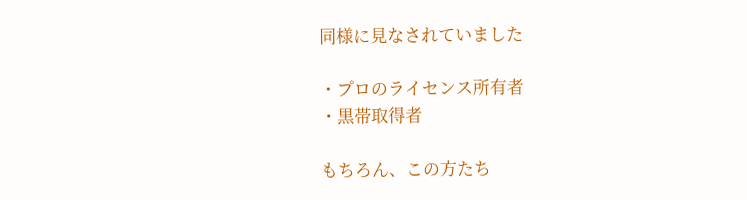同様に見なされていました

・プロのライセンス所有者
・黒帯取得者

もちろん、この方たち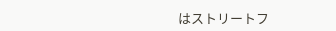はストリートフ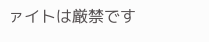ァイトは厳禁です